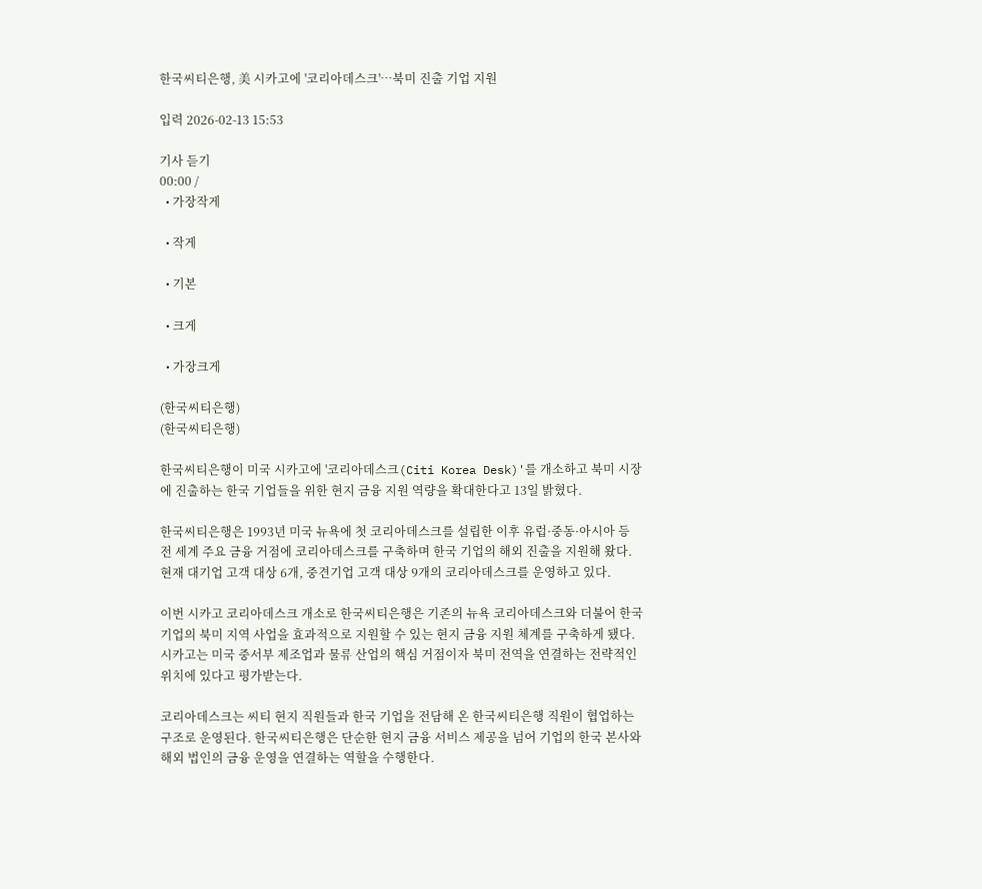한국씨티은행, 美 시카고에 '코리아데스크'⋯북미 진출 기업 지원

입력 2026-02-13 15:53

기사 듣기
00:00 /
  • 가장작게

  • 작게

  • 기본

  • 크게

  • 가장크게

(한국씨티은행)
(한국씨티은행)

한국씨티은행이 미국 시카고에 '코리아데스크(Citi Korea Desk)'를 개소하고 북미 시장에 진출하는 한국 기업들을 위한 현지 금융 지원 역량을 확대한다고 13일 밝혔다.

한국씨티은행은 1993년 미국 뉴욕에 첫 코리아데스크를 설립한 이후 유럽·중동·아시아 등 전 세계 주요 금융 거점에 코리아데스크를 구축하며 한국 기업의 해외 진출을 지원해 왔다. 현재 대기업 고객 대상 6개, 중견기업 고객 대상 9개의 코리아데스크를 운영하고 있다.

이번 시카고 코리아데스크 개소로 한국씨티은행은 기존의 뉴욕 코리아데스크와 더불어 한국 기업의 북미 지역 사업을 효과적으로 지원할 수 있는 현지 금융 지원 체계를 구축하게 됐다. 시카고는 미국 중서부 제조업과 물류 산업의 핵심 거점이자 북미 전역을 연결하는 전략적인 위치에 있다고 평가받는다.

코리아데스크는 씨티 현지 직원들과 한국 기업을 전담해 온 한국씨티은행 직원이 협업하는 구조로 운영된다. 한국씨티은행은 단순한 현지 금융 서비스 제공을 넘어 기업의 한국 본사와 해외 법인의 금융 운영을 연결하는 역할을 수행한다.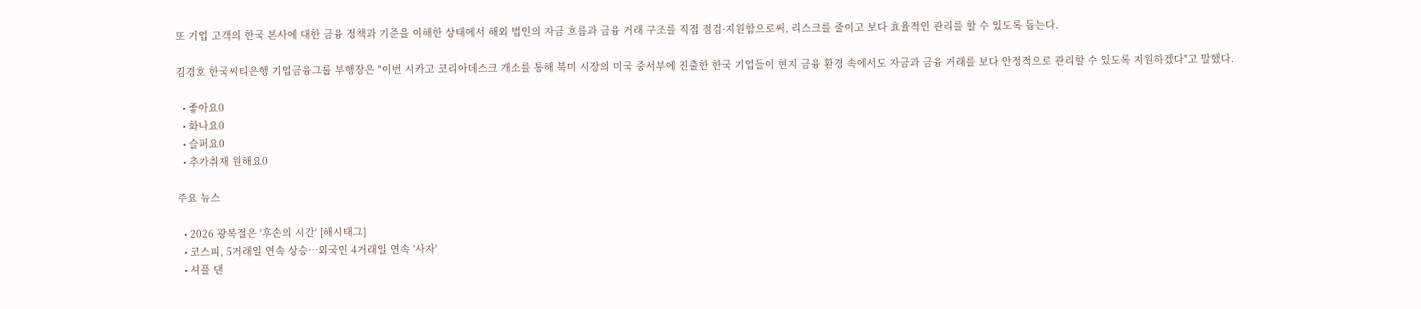또 기업 고객의 한국 본사에 대한 금융 정책과 기준을 이해한 상태에서 해외 법인의 자금 흐름과 금융 거래 구조를 직접 점검·지원함으로써, 리스크를 줄이고 보다 효율적인 관리를 할 수 있도록 돕는다.

김경호 한국씨티은행 기업금융그룹 부행장은 "이번 시카고 코리아데스크 개소를 통해 북미 시장의 미국 중서부에 진출한 한국 기업들이 현지 금융 환경 속에서도 자금과 금융 거래를 보다 안정적으로 관리할 수 있도록 지원하겠다"고 말했다.

  • 좋아요0
  • 화나요0
  • 슬퍼요0
  • 추가취재 원해요0

주요 뉴스

  • 2026 광복절은 '후손의 시간' [해시태그]
  • 코스피, 5거래일 연속 상승…외국인 4거래일 연속 '사자'
  • 셔플 댄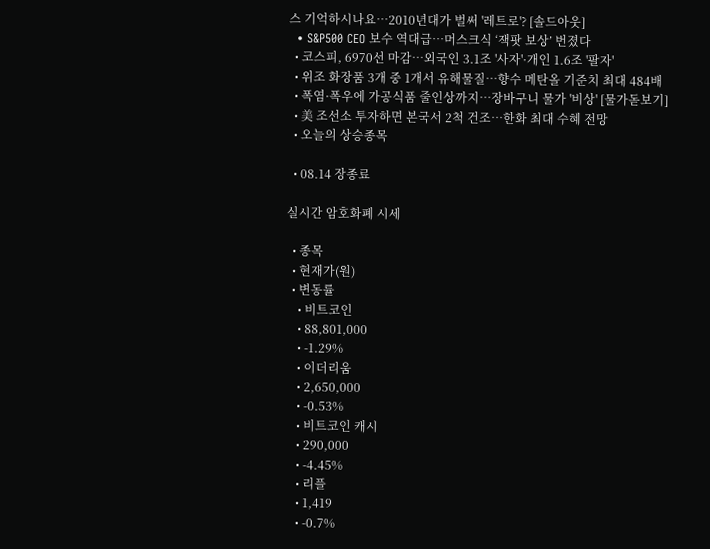스 기억하시나요⋯2010년대가 벌써 '레트로'? [솔드아웃]
  • S&P500 CEO 보수 역대급⋯머스크식 ‘잭팟 보상’ 번졌다
  • 코스피, 6970선 마감…외국인 3.1조 '사자'·개인 1.6조 '팔자'
  • 위조 화장품 3개 중 1개서 유해물질…향수 메탄올 기준치 최대 484배
  • 폭염·폭우에 가공식품 줄인상까지⋯장바구니 물가 '비상' [물가돋보기]
  • 美 조선소 투자하면 본국서 2척 건조…한화 최대 수혜 전망
  • 오늘의 상승종목

  • 08.14 장종료

실시간 암호화폐 시세

  • 종목
  • 현재가(원)
  • 변동률
    • 비트코인
    • 88,801,000
    • -1.29%
    • 이더리움
    • 2,650,000
    • -0.53%
    • 비트코인 캐시
    • 290,000
    • -4.45%
    • 리플
    • 1,419
    • -0.7%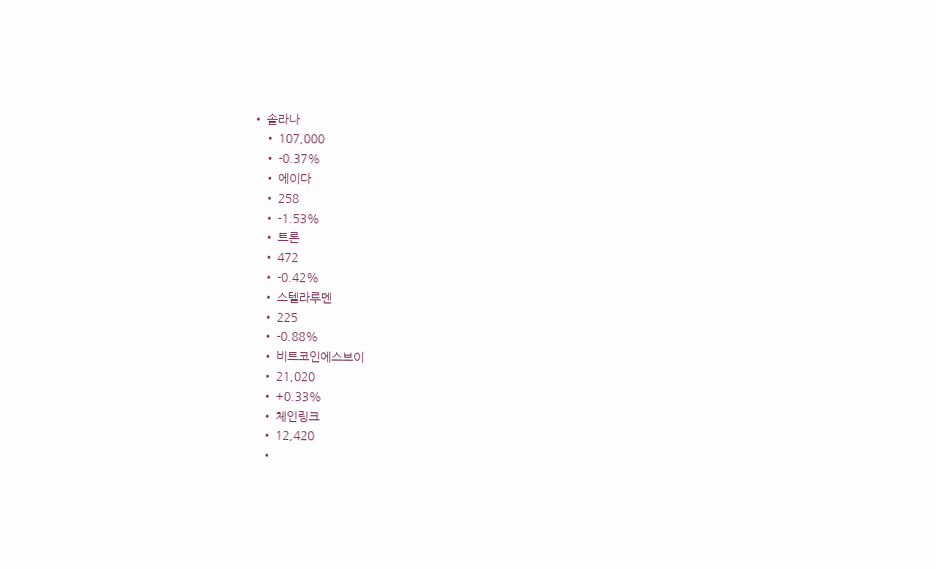• 솔라나
    • 107,000
    • -0.37%
    • 에이다
    • 258
    • -1.53%
    • 트론
    • 472
    • -0.42%
    • 스텔라루멘
    • 225
    • -0.88%
    • 비트코인에스브이
    • 21,020
    • +0.33%
    • 체인링크
    • 12,420
    •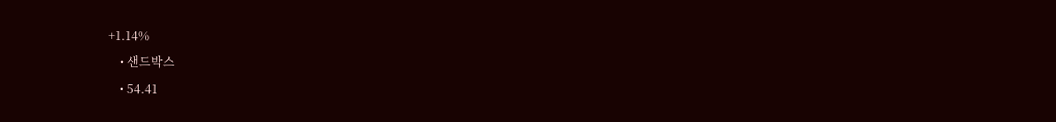+1.14%
    • 샌드박스
    • 54.41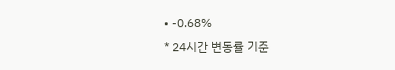• -0.68%
* 24시간 변동률 기준